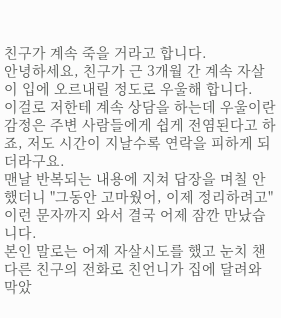친구가 계속 죽을 거라고 합니다.
안녕하세요, 친구가 근 3개월 간 계속 자살이 입에 오르내릴 정도로 우울해 합니다.
이걸로 저한테 계속 상담을 하는데 우울이란 감정은 주변 사람들에게 쉽게 전염된다고 하죠, 저도 시간이 지날수록 연락을 피하게 되더라구요.
맨날 반복되는 내용에 지쳐 답장을 며칠 안했더니 "그동안 고마웠어, 이제 정리하려고" 이런 문자까지 와서 결국 어제 잠깐 만났습니다.
본인 말로는 어제 자살시도를 했고 눈치 챈 다른 친구의 전화로 친언니가 집에 달려와 막았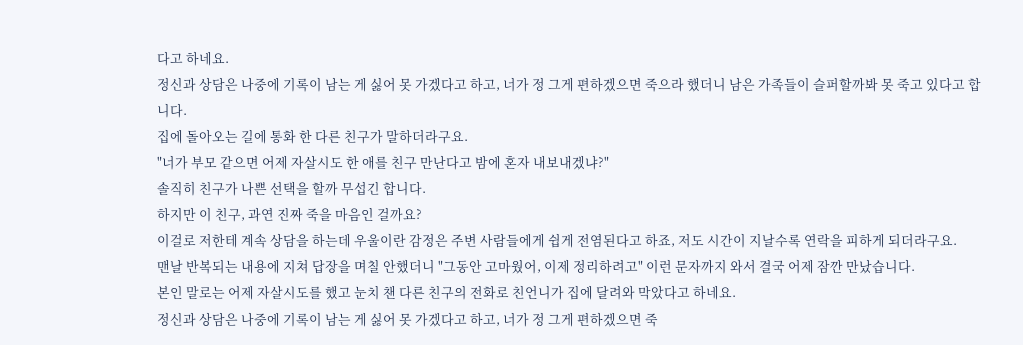다고 하네요.
정신과 상담은 나중에 기록이 남는 게 싫어 못 가겠다고 하고, 너가 정 그게 편하겠으면 죽으라 했더니 남은 가족들이 슬퍼할까봐 못 죽고 있다고 합니다.
집에 돌아오는 길에 통화 한 다른 친구가 말하더라구요.
"너가 부모 같으면 어제 자살시도 한 애를 친구 만난다고 밤에 혼자 내보내겠냐?"
솔직히 친구가 나쁜 선택을 할까 무섭긴 합니다.
하지만 이 친구, 과연 진짜 죽을 마음인 걸까요?
이걸로 저한테 계속 상담을 하는데 우울이란 감정은 주변 사람들에게 쉽게 전염된다고 하죠, 저도 시간이 지날수록 연락을 피하게 되더라구요.
맨날 반복되는 내용에 지쳐 답장을 며칠 안했더니 "그동안 고마웠어, 이제 정리하려고" 이런 문자까지 와서 결국 어제 잠깐 만났습니다.
본인 말로는 어제 자살시도를 했고 눈치 챈 다른 친구의 전화로 친언니가 집에 달려와 막았다고 하네요.
정신과 상담은 나중에 기록이 남는 게 싫어 못 가겠다고 하고, 너가 정 그게 편하겠으면 죽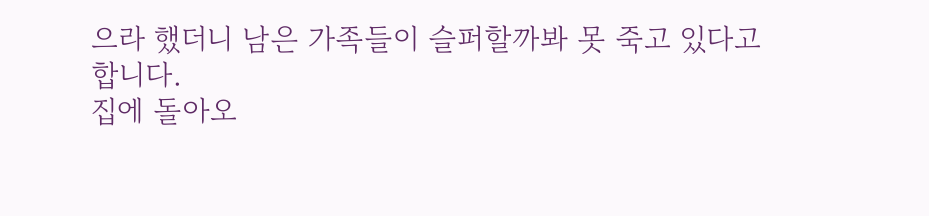으라 했더니 남은 가족들이 슬퍼할까봐 못 죽고 있다고 합니다.
집에 돌아오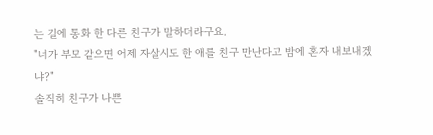는 길에 통화 한 다른 친구가 말하더라구요.
"너가 부모 같으면 어제 자살시도 한 애를 친구 만난다고 밤에 혼자 내보내겠냐?"
솔직히 친구가 나쁜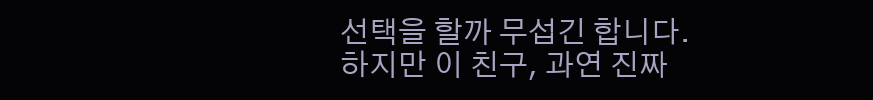선택을 할까 무섭긴 합니다.
하지만 이 친구, 과연 진짜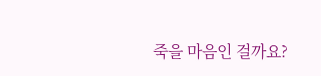죽을 마음인 걸까요?